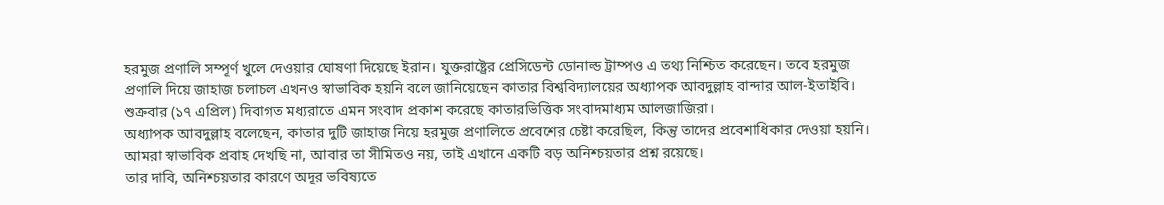হরমুজ প্রণালি সম্পূর্ণ খুলে দেওয়ার ঘোষণা দিয়েছে ইরান। যুক্তরাষ্ট্রের প্রেসিডেন্ট ডোনাল্ড ট্রাম্পও এ তথ্য নিশ্চিত করেছেন। তবে হরমুজ প্রণালি দিয়ে জাহাজ চলাচল এখনও স্বাভাবিক হয়নি বলে জানিয়েছেন কাতার বিশ্ববিদ্যালয়ের অধ্যাপক আবদুল্লাহ বান্দার আল-ইতাইবি। শুক্রবার (১৭ এপ্রিল) দিবাগত মধ্যরাতে এমন সংবাদ প্রকাশ করেছে কাতারভিত্তিক সংবাদমাধ্যম আলজাজিরা।
অধ্যাপক আবদুল্লাহ বলেছেন, কাতার দুটি জাহাজ নিয়ে হরমুজ প্রণালিতে প্রবেশের চেষ্টা করেছিল, কিন্তু তাদের প্রবেশাধিকার দেওয়া হয়নি। আমরা স্বাভাবিক প্রবাহ দেখছি না, আবার তা সীমিতও নয়, তাই এখানে একটি বড় অনিশ্চয়তার প্রশ্ন রয়েছে।
তার দাবি, অনিশ্চয়তার কারণে অদূর ভবিষ্যতে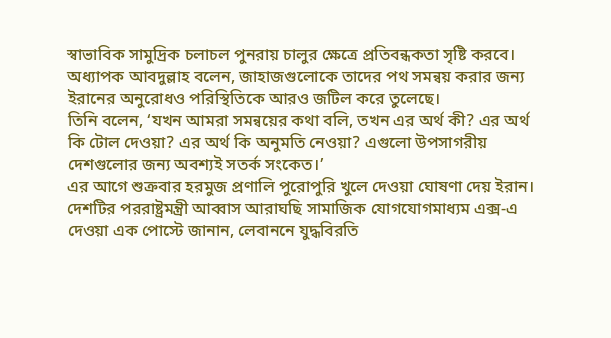স্বাভাবিক সামুদ্রিক চলাচল পুনরায় চালুর ক্ষেত্রে প্রতিবন্ধকতা সৃষ্টি করবে। অধ্যাপক আবদুল্লাহ বলেন, জাহাজগুলোকে তাদের পথ সমন্বয় করার জন্য ইরানের অনুরোধও পরিস্থিতিকে আরও জটিল করে তুলেছে।
তিনি বলেন, ‘যখন আমরা সমন্বয়ের কথা বলি, তখন এর অর্থ কী? এর অর্থ কি টোল দেওয়া? এর অর্থ কি অনুমতি নেওয়া? এগুলো উপসাগরীয় দেশগুলোর জন্য অবশ্যই সতর্ক সংকেত।’
এর আগে শুক্রবার হরমুজ প্রণালি পুরোপুরি খুলে দেওয়া ঘোষণা দেয় ইরান। দেশটির পররাষ্ট্রমন্ত্রী আব্বাস আরাঘছি সামাজিক যোগযোগমাধ্যম এক্স-এ দেওয়া এক পোস্টে জানান, লেবাননে যুদ্ধবিরতি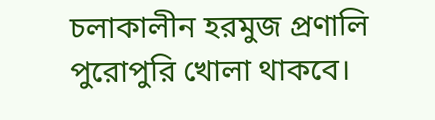চলাকালীন হরমুজ প্রণালি পুরোপুরি খোলা থাকবে।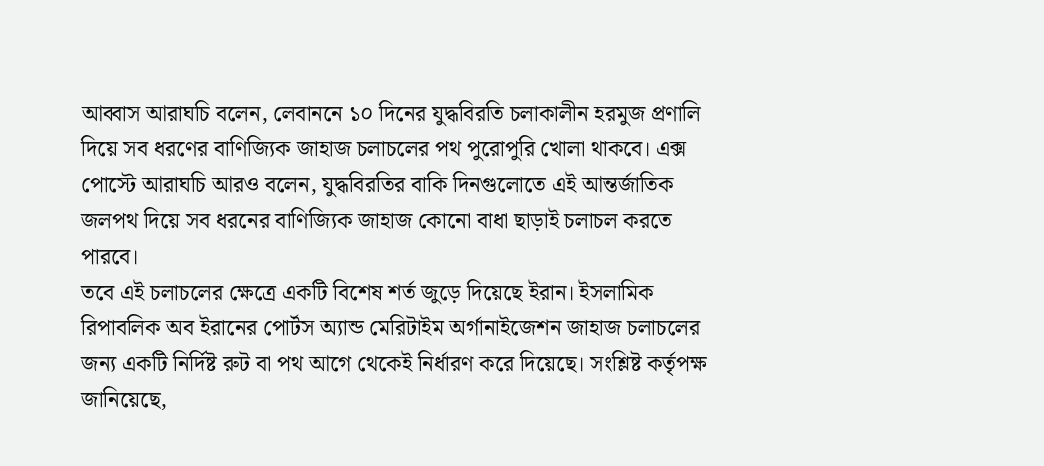আব্বাস আরাঘচি বলেন, লেবাননে ১০ দিনের যুদ্ধবিরতি চলাকালীন হরমুজ প্রণালি দিয়ে সব ধরণের বাণিজ্যিক জাহাজ চলাচলের পথ পুরোপুরি খোলা থাকবে। এক্স পোস্টে আরাঘচি আরও বলেন, যুদ্ধবিরতির বাকি দিনগুলোতে এই আন্তর্জাতিক জলপথ দিয়ে সব ধরনের বাণিজ্যিক জাহাজ কোনো বাধা ছাড়াই চলাচল করতে পারবে।
তবে এই চলাচলের ক্ষেত্রে একটি বিশেষ শর্ত জুড়ে দিয়েছে ইরান। ইসলামিক রিপাবলিক অব ইরানের পোর্টস অ্যান্ড মেরিটাইম অর্গানাইজেশন জাহাজ চলাচলের জন্য একটি নির্দিষ্ট রুট বা পথ আগে থেকেই নির্ধারণ করে দিয়েছে। সংশ্লিষ্ট কর্তৃপক্ষ জানিয়েছে,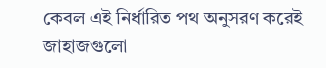কেবল এই নির্ধারিত পথ অনুসরণ করেই জাহাজগুলো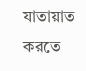যাতায়াত করতে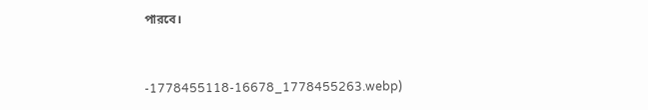পারবে।


-1778455118-16678_1778455263.webp)